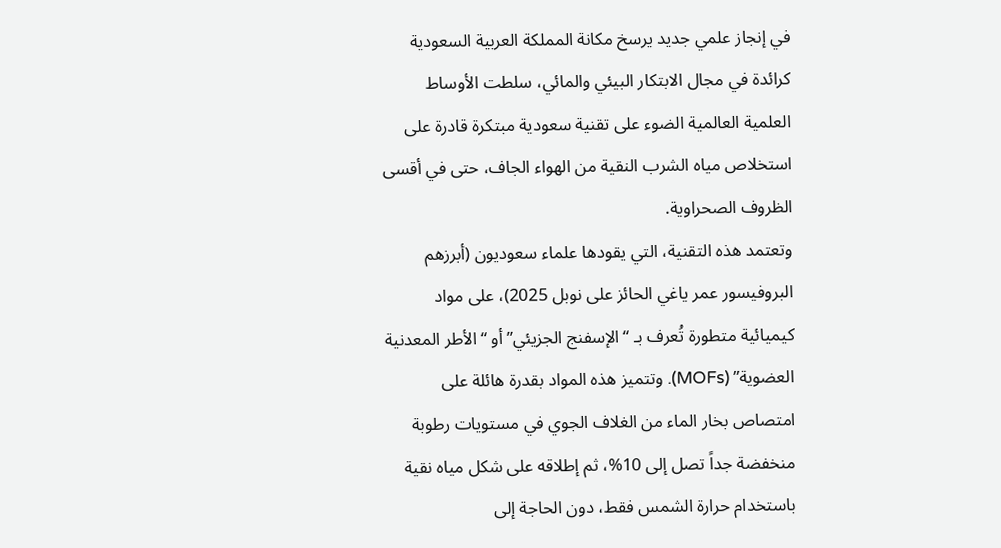في إنجاز علمي جديد يرسخ مكانة المملكة العربية السعودية كرائدة في مجال الابتكار البيئي والمائي، سلطت الأوساط العلمية العالمية الضوء على تقنية سعودية مبتكرة قادرة على استخلاص مياه الشرب النقية من الهواء الجاف، حتى في أقسى الظروف الصحراوية.
وتعتمد هذه التقنية، التي يقودها علماء سعوديون (أبرزهم البروفيسور عمر ياغي الحائز على نوبل 2025)، على مواد كيميائية متطورة تُعرف بـ “الإسفنج الجزيئي” أو “الأطر المعدنية العضوية” (MOFs). وتتميز هذه المواد بقدرة هائلة على امتصاص بخار الماء من الغلاف الجوي في مستويات رطوبة منخفضة جداً تصل إلى 10%، ثم إطلاقه على شكل مياه نقية باستخدام حرارة الشمس فقط، دون الحاجة إلى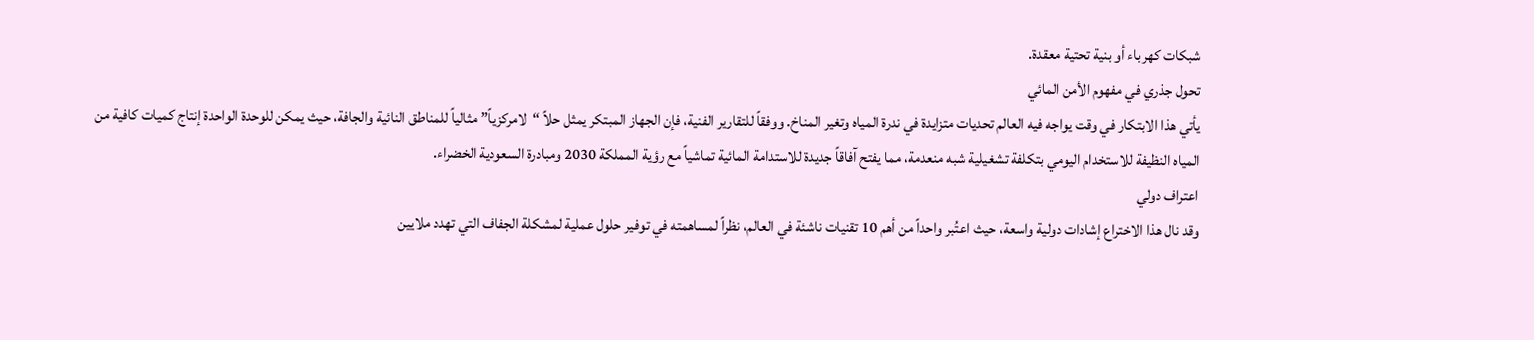شبكات كهرباء أو بنية تحتية معقدة.
تحول جذري في مفهوم الأمن المائي
يأتي هذا الابتكار في وقت يواجه فيه العالم تحديات متزايدة في ندرة المياه وتغير المناخ. ووفقاً للتقارير الفنية، فإن الجهاز المبتكر يمثل حلاً “لامركزياً” مثالياً للمناطق النائية والجافة، حيث يمكن للوحدة الواحدة إنتاج كميات كافية من المياه النظيفة للاستخدام اليومي بتكلفة تشغيلية شبه منعدمة، مما يفتح آفاقاً جديدة للاستدامة المائية تماشياً مع رؤية المملكة 2030 ومبادرة السعودية الخضراء.
اعتراف دولي
وقد نال هذا الاختراع إشادات دولية واسعة، حيث اعتُبر واحداً من أهم 10 تقنيات ناشئة في العالم، نظراً لمساهمته في توفير حلول عملية لمشكلة الجفاف التي تهدد ملايين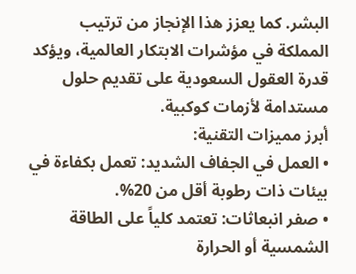البشر. كما يعزز هذا الإنجاز من ترتيب المملكة في مؤشرات الابتكار العالمية، ويؤكد قدرة العقول السعودية على تقديم حلول مستدامة لأزمات كوكبية.
أبرز مميزات التقنية:
• العمل في الجفاف الشديد: تعمل بكفاءة في بيئات ذات رطوبة أقل من 20%.
• صفر انبعاثات: تعتمد كلياً على الطاقة الشمسية أو الحرارة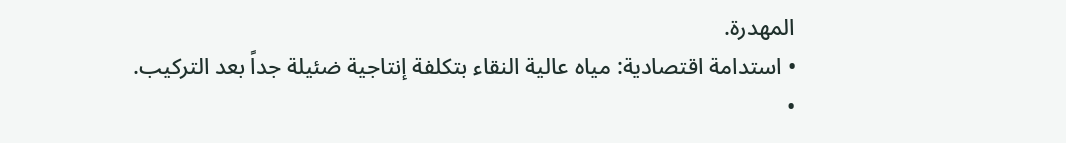المهدرة.
• استدامة اقتصادية: مياه عالية النقاء بتكلفة إنتاجية ضئيلة جداً بعد التركيب.
•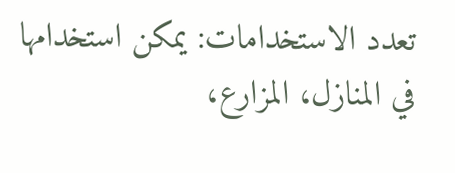تعدد الاستخدامات: يمكن استخدامها في المنازل، المزارع،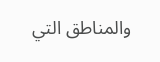والمناطق التي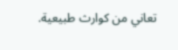تعاني من كوارث طبيعية.